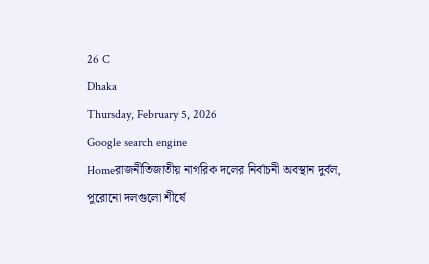26 C
Dhaka
Thursday, February 5, 2026
Google search engine
Homeরাজনীতিজাতীয় নাগরিক দলের নির্বাচনী অবস্থান দুর্বল, পুরোনো দলগুলো শীর্ষে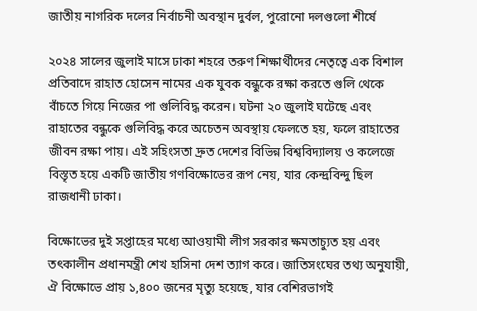জাতীয় নাগরিক দলের নির্বাচনী অবস্থান দুর্বল, পুরোনো দলগুলো শীর্ষে

২০২৪ সালের জুলাই মাসে ঢাকা শহরে তরুণ শিক্ষার্থীদের নেতৃত্বে এক বিশাল প্রতিবাদে রাহাত হোসেন নামের এক যুবক বন্ধুকে রক্ষা করতে গুলি থেকে বাঁচতে গিয়ে নিজের পা গুলিবিদ্ধ করেন। ঘটনা ২০ জুলাই ঘটেছে এবং রাহাতের বন্ধুকে গুলিবিদ্ধ করে অচেতন অবস্থায় ফেলতে হয়, ফলে রাহাতের জীবন রক্ষা পায়। এই সহিংসতা দ্রুত দেশের বিভিন্ন বিশ্ববিদ্যালয় ও কলেজে বিস্তৃত হয়ে একটি জাতীয় গণবিক্ষোভের রূপ নেয়, যার কেন্দ্রবিন্দু ছিল রাজধানী ঢাকা।

বিক্ষোভের দুই সপ্তাহের মধ্যে আওয়ামী লীগ সরকার ক্ষমতাচ্যুত হয় এবং তৎকালীন প্রধানমন্ত্রী শেখ হাসিনা দেশ ত্যাগ করে। জাতিসংঘের তথ্য অনুযায়ী, ঐ বিক্ষোভে প্রায় ১,৪০০ জনের মৃত্যু হয়েছে, যার বেশিরভাগই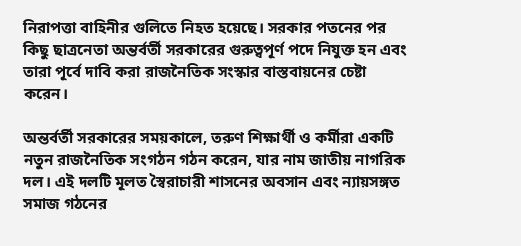নিরাপত্তা বাহিনীর গুলিতে নিহত হয়েছে। সরকার পতনের পর কিছু ছাত্রনেতা অন্তর্বর্তী সরকারের গুরুত্বপূর্ণ পদে নিযুক্ত হন এবং তারা পূর্বে দাবি করা রাজনৈতিক সংস্কার বাস্তবায়নের চেষ্টা করেন।

অন্তর্বর্তী সরকারের সময়কালে, তরুণ শিক্ষার্থী ও কর্মীরা একটি নতুন রাজনৈতিক সংগঠন গঠন করেন, যার নাম জাতীয় নাগরিক দল। এই দলটি মূলত স্বৈরাচারী শাসনের অবসান এবং ন্যায়সঙ্গত সমাজ গঠনের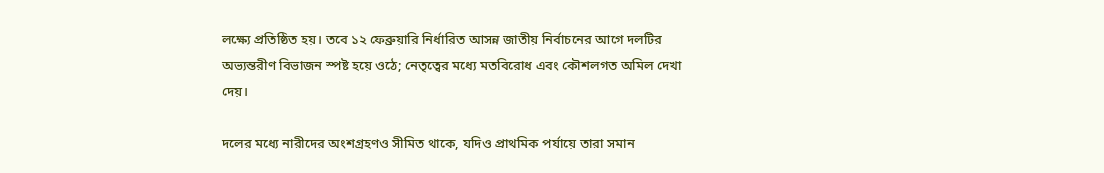লক্ষ্যে প্রতিষ্ঠিত হয়। তবে ১২ ফেব্রুয়ারি নির্ধারিত আসন্ন জাতীয় নির্বাচনের আগে দলটির অভ্যন্তরীণ বিভাজন স্পষ্ট হয়ে ওঠে; নেতৃত্বের মধ্যে মতবিরোধ এবং কৌশলগত অমিল দেখা দেয়।

দলের মধ্যে নারীদের অংশগ্রহণও সীমিত থাকে, যদিও প্রাথমিক পর্যায়ে তারা সমান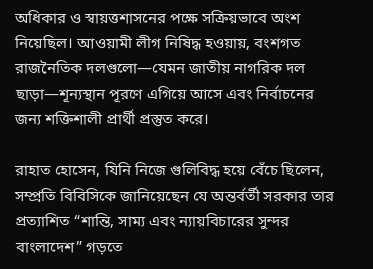অধিকার ও স্বায়ত্তশাসনের পক্ষে সক্রিয়ভাবে অংশ নিয়েছিল। আওয়ামী লীগ নিষিদ্ধ হওয়ায়, বংশগত রাজনৈতিক দলগুলো—যেমন জাতীয় নাগরিক দল ছাড়া—শূন্যস্থান পূরণে এগিয়ে আসে এবং নির্বাচনের জন্য শক্তিশালী প্রার্থী প্রস্তুত করে।

রাহাত হোসেন, যিনি নিজে গুলিবিদ্ধ হয়ে বেঁচে ছিলেন, সম্প্রতি বিবিসিকে জানিয়েছেন যে অন্তর্বর্তী সরকার তার প্রত্যাশিত “শান্তি, সাম্য এবং ন্যায়বিচারের সুন্দর বাংলাদেশ” গড়তে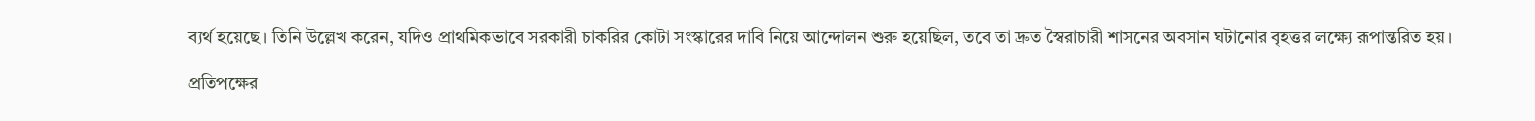ব্যর্থ হয়েছে। তিনি উল্লেখ করেন, যদিও প্রাথমিকভাবে সরকারী চাকরির কোটা সংস্কারের দাবি নিয়ে আন্দোলন শুরু হয়েছিল, তবে তা দ্রুত স্বৈরাচারী শাসনের অবসান ঘটানোর বৃহত্তর লক্ষ্যে রূপান্তরিত হয়।

প্রতিপক্ষের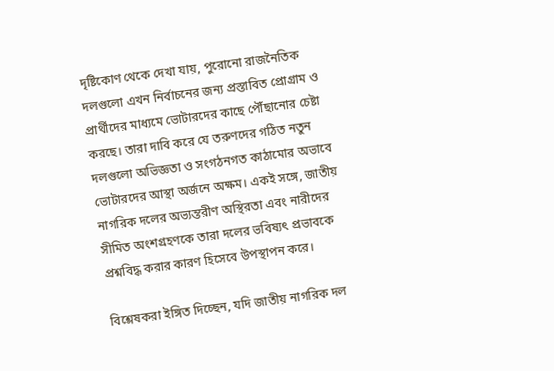দৃষ্টিকোণ থেকে দেখা যায়, পুরোনো রাজনৈতিক দলগুলো এখন নির্বাচনের জন্য প্রস্তাবিত প্রোগ্রাম ও প্রার্থীদের মাধ্যমে ভোটারদের কাছে পৌঁছানোর চেষ্টা করছে। তারা দাবি করে যে তরুণদের গঠিত নতুন দলগুলো অভিজ্ঞতা ও সংগঠনগত কাঠামোর অভাবে ভোটারদের আস্থা অর্জনে অক্ষম। একই সঙ্গে, জাতীয় নাগরিক দলের অভ্যন্তরীণ অস্থিরতা এবং নারীদের সীমিত অংশগ্রহণকে তারা দলের ভবিষ্যৎ প্রভাবকে প্রশ্নবিদ্ধ করার কারণ হিসেবে উপস্থাপন করে।

বিশ্লেষকরা ইঙ্গিত দিচ্ছেন, যদি জাতীয় নাগরিক দল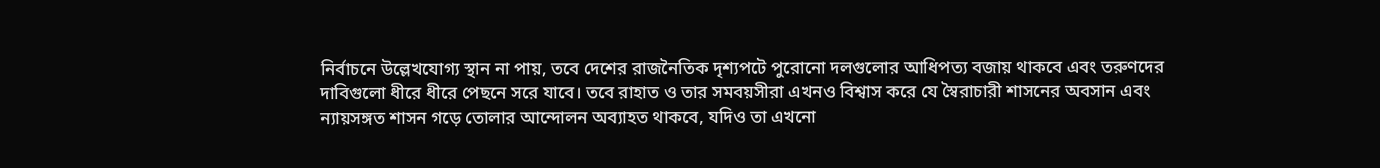নির্বাচনে উল্লেখযোগ্য স্থান না পায়, তবে দেশের রাজনৈতিক দৃশ্যপটে পুরোনো দলগুলোর আধিপত্য বজায় থাকবে এবং তরুণদের দাবিগুলো ধীরে ধীরে পেছনে সরে যাবে। তবে রাহাত ও তার সমবয়সীরা এখনও বিশ্বাস করে যে স্বৈরাচারী শাসনের অবসান এবং ন্যায়সঙ্গত শাসন গড়ে তোলার আন্দোলন অব্যাহত থাকবে, যদিও তা এখনো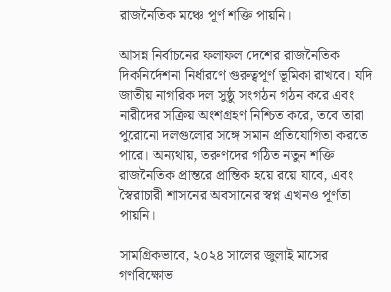রাজনৈতিক মঞ্চে পূর্ণ শক্তি পায়নি।

আসন্ন নির্বাচনের ফলাফল দেশের রাজনৈতিক দিকনির্দেশনা নির্ধারণে গুরুত্বপূর্ণ ভূমিকা রাখবে। যদি জাতীয় নাগরিক দল সুষ্ঠু সংগঠন গঠন করে এবং নারীদের সক্রিয় অংশগ্রহণ নিশ্চিত করে, তবে তারা পুরোনো দলগুলোর সঙ্গে সমান প্রতিযোগিতা করতে পারে। অন্যথায়, তরুণদের গঠিত নতুন শক্তি রাজনৈতিক প্রান্তরে প্রান্তিক হয়ে রয়ে যাবে, এবং স্বৈরাচারী শাসনের অবসানের স্বপ্ন এখনও পূর্ণতা পায়নি।

সামগ্রিকভাবে, ২০২৪ সালের জুলাই মাসের গণবিক্ষোভ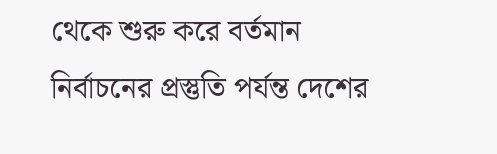থেকে শুরু করে বর্তমান নির্বাচনের প্রস্তুতি পর্যন্ত দেশের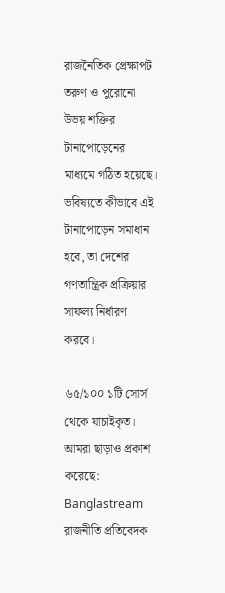রাজনৈতিক প্রেক্ষাপট তরুণ ও পুরোনো উভয় শক্তির টানাপোড়েনের মাধ্যমে গঠিত হয়েছে। ভবিষ্যতে কীভাবে এই টানাপোড়েন সমাধান হবে, তা দেশের গণতান্ত্রিক প্রক্রিয়ার সাফল্য নির্ধারণ করবে।

৬৫/১০০ ১টি সোর্স থেকে যাচাইকৃত।
আমরা ছাড়াও প্রকাশ করেছে: Banglastream
রাজনীতি প্রতিবেদক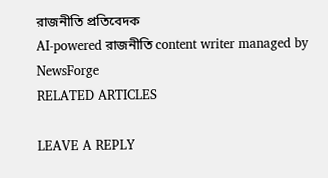রাজনীতি প্রতিবেদক
AI-powered রাজনীতি content writer managed by NewsForge
RELATED ARTICLES

LEAVE A REPLY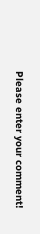Please enter your comment!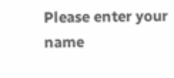Please enter your name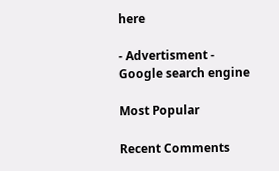here

- Advertisment -
Google search engine

Most Popular

Recent Comments